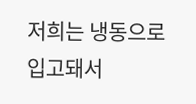저희는 냉동으로 입고돼서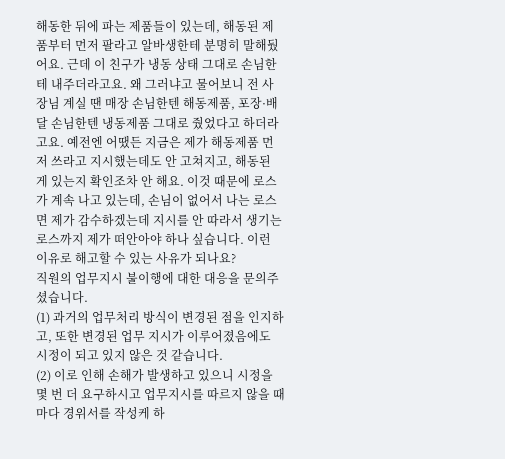해동한 뒤에 파는 제품들이 있는데, 해동된 제품부터 먼저 팔라고 알바생한테 분명히 말해뒀어요. 근데 이 친구가 냉동 상태 그대로 손님한테 내주더라고요. 왜 그러냐고 물어보니 전 사장님 계실 땐 매장 손님한텐 해동제품, 포장·배달 손님한텐 냉동제품 그대로 줬었다고 하더라고요. 예전엔 어땠든 지금은 제가 해동제품 먼저 쓰라고 지시했는데도 안 고쳐지고, 해동된 게 있는지 확인조차 안 해요. 이것 때문에 로스가 계속 나고 있는데, 손님이 없어서 나는 로스면 제가 감수하겠는데 지시를 안 따라서 생기는 로스까지 제가 떠안아야 하나 싶습니다. 이런 이유로 해고할 수 있는 사유가 되나요?
직원의 업무지시 불이행에 대한 대응을 문의주셨습니다.
(1) 과거의 업무처리 방식이 변경된 점을 인지하고, 또한 변경된 업무 지시가 이루어졌음에도 시정이 되고 있지 않은 것 같습니다.
(2) 이로 인해 손해가 발생하고 있으니 시정을 몇 번 더 요구하시고 업무지시를 따르지 않을 때마다 경위서를 작성케 하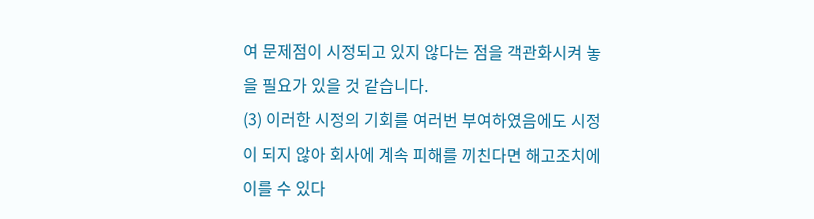여 문제점이 시정되고 있지 않다는 점을 객관화시켜 놓을 필요가 있을 것 같습니다.
(3) 이러한 시정의 기회를 여러번 부여하였음에도 시정이 되지 않아 회사에 계속 피해를 끼친다면 해고조치에 이를 수 있다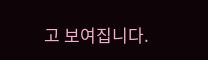고 보여집니다.